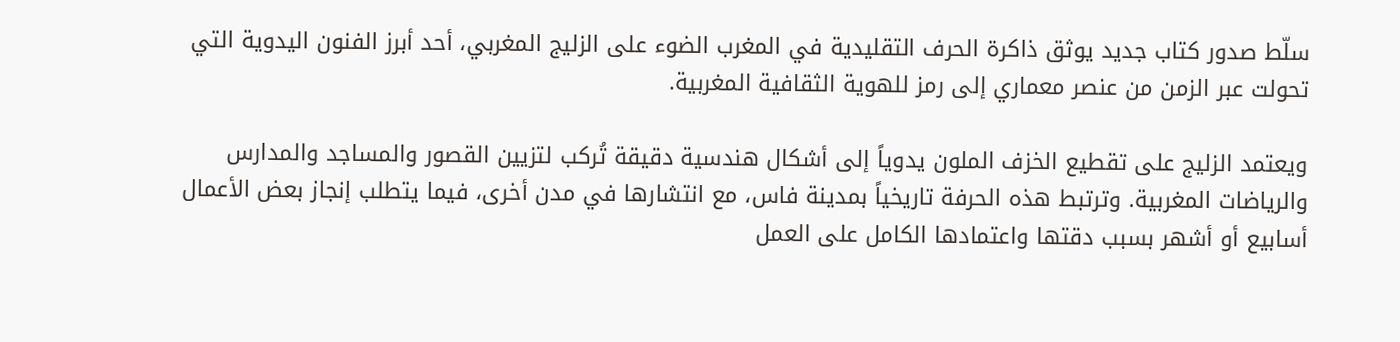سلّط صدور كتاب جديد يوثق ذاكرة الحرف التقليدية في المغرب الضوء على الزليج المغربي، أحد أبرز الفنون اليدوية التي تحولت عبر الزمن من عنصر معماري إلى رمز للهوية الثقافية المغربية.

ويعتمد الزليج على تقطيع الخزف الملون يدوياً إلى أشكال هندسية دقيقة تُركب لتزيين القصور والمساجد والمدارس والرياضات المغربية. وترتبط هذه الحرفة تاريخياً بمدينة فاس، مع انتشارها في مدن أخرى، فيما يتطلب إنجاز بعض الأعمال أسابيع أو أشهر بسبب دقتها واعتمادها الكامل على العمل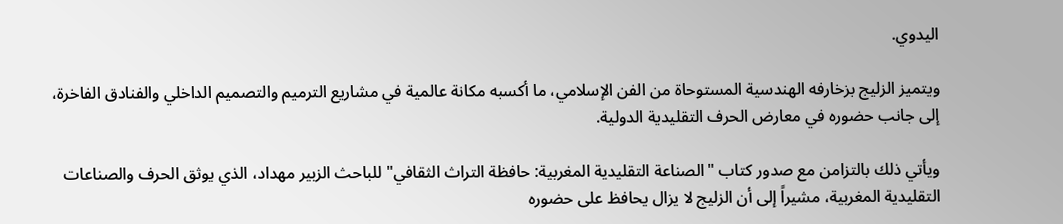اليدوي.

ويتميز الزليج بزخارفه الهندسية المستوحاة من الفن الإسلامي، ما أكسبه مكانة عالمية في مشاريع الترميم والتصميم الداخلي والفنادق الفاخرة، إلى جانب حضوره في معارض الحرف التقليدية الدولية.

ويأتي ذلك بالتزامن مع صدور كتاب "الصناعة التقليدية المغربية: حافظة التراث الثقافي" للباحث الزبير مهداد، الذي يوثق الحرف والصناعات التقليدية المغربية، مشيراً إلى أن الزليج لا يزال يحافظ على حضوره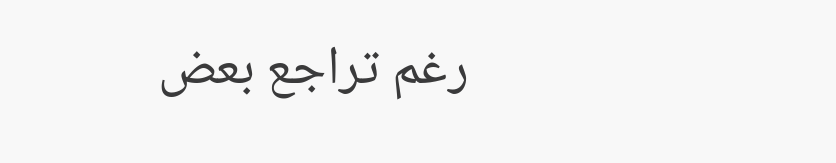رغم تراجع بعض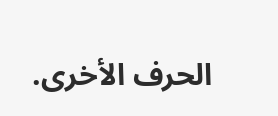الحرف الأخرى.